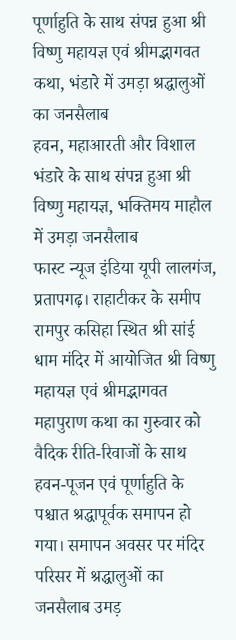पूर्णाहुति के साथ संपन्न हुआ श्री विष्णु महायज्ञ एवं श्रीमद्भागवत कथा, भंडारे में उमड़ा श्रद्धालुओं का जनसैलाब
हवन, महाआरती और विशाल भंडारे के साथ संपन्न हुआ श्री विष्णु महायज्ञ, भक्तिमय माहौल में उमड़ा जनसैलाब
फास्ट न्यूज इंडिया यूपी लालगंज, प्रतापगढ़। राहाटीकर के समीप रामपुर कसिहा स्थित श्री सांई धाम मंदिर में आयोजित श्री विष्णु महायज्ञ एवं श्रीमद्भागवत महापुराण कथा का गुरुवार को वैदिक रीति-रिवाजों के साथ हवन-पूजन एवं पूर्णाहुति के पश्चात श्रद्धापूर्वक समापन हो गया। समापन अवसर पर मंदिर परिसर में श्रद्धालुओं का जनसैलाब उमड़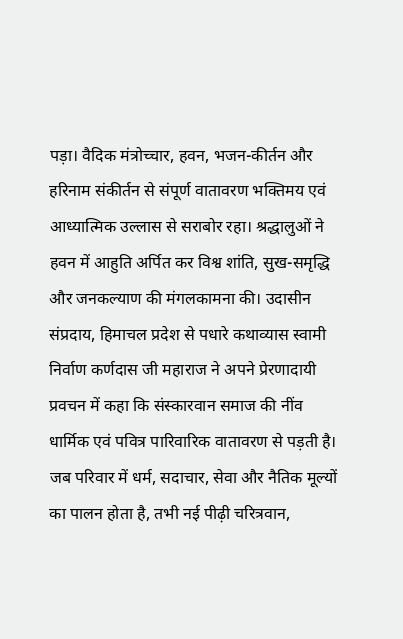पड़ा। वैदिक मंत्रोच्चार, हवन, भजन-कीर्तन और हरिनाम संकीर्तन से संपूर्ण वातावरण भक्तिमय एवं आध्यात्मिक उल्लास से सराबोर रहा। श्रद्धालुओं ने हवन में आहुति अर्पित कर विश्व शांति, सुख-समृद्धि और जनकल्याण की मंगलकामना की। उदासीन संप्रदाय, हिमाचल प्रदेश से पधारे कथाव्यास स्वामी निर्वाण कर्णदास जी महाराज ने अपने प्रेरणादायी प्रवचन में कहा कि संस्कारवान समाज की नींव धार्मिक एवं पवित्र पारिवारिक वातावरण से पड़ती है। जब परिवार में धर्म, सदाचार, सेवा और नैतिक मूल्यों का पालन होता है, तभी नई पीढ़ी चरित्रवान,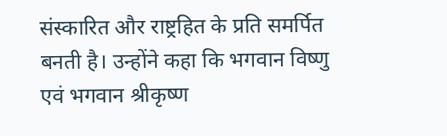संस्कारित और राष्ट्रहित के प्रति समर्पित बनती है। उन्होंने कहा कि भगवान विष्णु एवं भगवान श्रीकृष्ण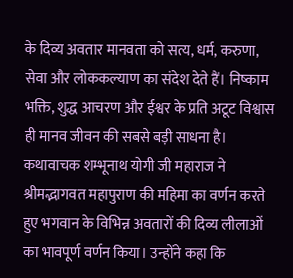के दिव्य अवतार मानवता को सत्य, धर्म, करुणा, सेवा और लोककल्याण का संदेश देते हैं। निष्काम भक्ति, शुद्ध आचरण और ईश्वर के प्रति अटूट विश्वास ही मानव जीवन की सबसे बड़ी साधना है। कथावाचक शम्भूनाथ योगी जी महाराज ने श्रीमद्भागवत महापुराण की महिमा का वर्णन करते हुए भगवान के विभिन्न अवतारों की दिव्य लीलाओं का भावपूर्ण वर्णन किया। उन्होंने कहा कि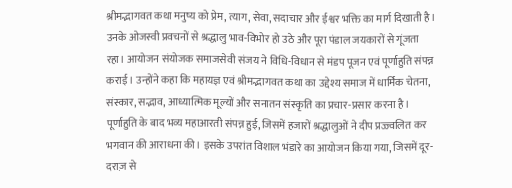श्रीमद्भागवत कथा मनुष्य को प्रेम, त्याग, सेवा, सदाचार और ईश्वर भक्ति का मार्ग दिखाती है। उनके ओजस्वी प्रवचनों से श्रद्धालु भाव-विभोर हो उठे और पूरा पंडाल जयकारों से गूंजता रहा। आयोजन संयोजक समाजसेवी संजय ने विधि-विधान से मंडप पूजन एवं पूर्णाहुति संपन्न कराई। उन्होंने कहा कि महायज्ञ एवं श्रीमद्भागवत कथा का उद्देश्य समाज में धार्मिक चेतना, संस्कार, सद्भाव, आध्यात्मिक मूल्यों और सनातन संस्कृति का प्रचार-प्रसार करना है। पूर्णाहुति के बाद भव्य महाआरती संपन्न हुई, जिसमें हजारों श्रद्धालुओं ने दीप प्रज्ज्वलित कर भगवान की आराधना की। इसके उपरांत विशाल भंडारे का आयोजन किया गया, जिसमें दूर-दराज़ से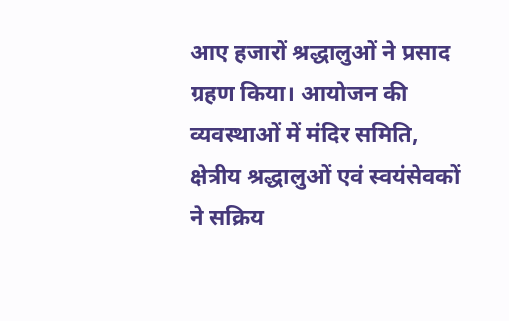आए हजारों श्रद्धालुओं ने प्रसाद ग्रहण किया। आयोजन की व्यवस्थाओं में मंदिर समिति, क्षेत्रीय श्रद्धालुओं एवं स्वयंसेवकों ने सक्रिय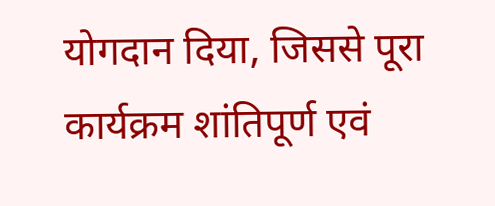योगदान दिया, जिससे पूरा कार्यक्रम शांतिपूर्ण एवं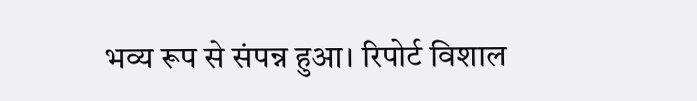भव्य रूप से संपन्न हुआ। रिपोर्ट विशाल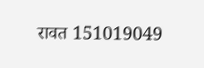रावत 151019049